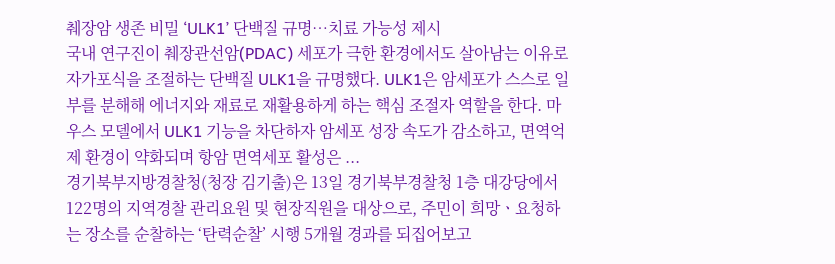췌장암 생존 비밀 ‘ULK1’ 단백질 규명…치료 가능성 제시
국내 연구진이 췌장관선암(PDAC) 세포가 극한 환경에서도 살아남는 이유로 자가포식을 조절하는 단백질 ULK1을 규명했다. ULK1은 암세포가 스스로 일부를 분해해 에너지와 재료로 재활용하게 하는 핵심 조절자 역할을 한다. 마우스 모델에서 ULK1 기능을 차단하자 암세포 성장 속도가 감소하고, 면역억제 환경이 약화되며 항암 면역세포 활성은 ...
경기북부지방경찰청(청장 김기출)은 13일 경기북부경찰청 1층 대강당에서 122명의 지역경찰 관리요원 및 현장직원을 대상으로, 주민이 희망ㆍ요청하는 장소를 순찰하는 ‘탄력순찰’ 시행 5개월 경과를 되집어보고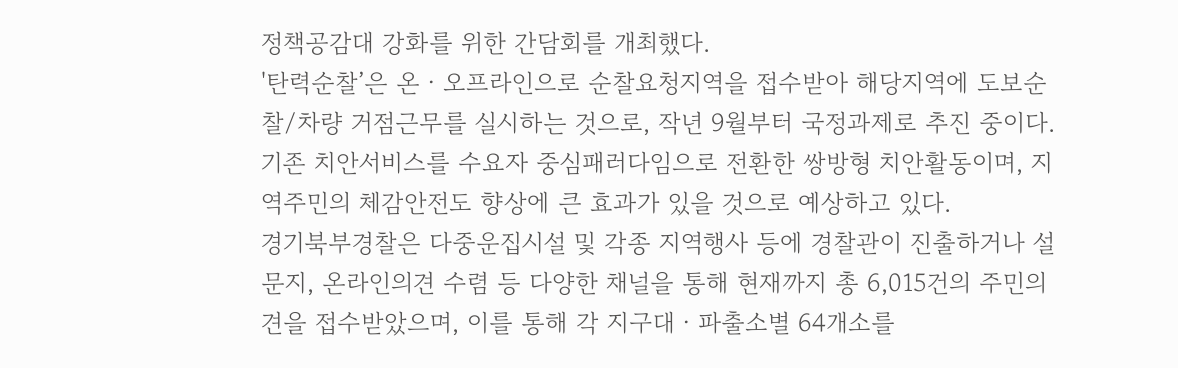정책공감대 강화를 위한 간담회를 개최했다.
'탄력순찰’은 온ㆍ오프라인으로 순찰요청지역을 접수받아 해당지역에 도보순찰/차량 거점근무를 실시하는 것으로, 작년 9월부터 국정과제로 추진 중이다. 기존 치안서비스를 수요자 중심패러다임으로 전환한 쌍방형 치안활동이며, 지역주민의 체감안전도 향상에 큰 효과가 있을 것으로 예상하고 있다.
경기북부경찰은 다중운집시설 및 각종 지역행사 등에 경찰관이 진출하거나 설문지, 온라인의견 수렴 등 다양한 채널을 통해 현재까지 총 6,015건의 주민의견을 접수받았으며, 이를 통해 각 지구대ㆍ파출소별 64개소를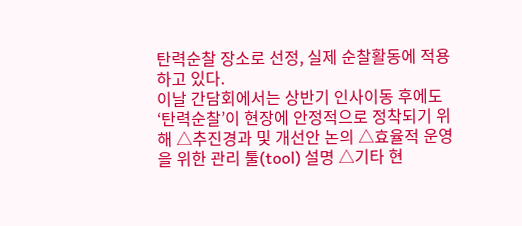탄력순찰 장소로 선정, 실제 순찰활동에 적용하고 있다.
이날 간담회에서는 상반기 인사이동 후에도 ‘탄력순찰’이 현장에 안정적으로 정착되기 위해 △추진경과 및 개선안 논의 △효율적 운영을 위한 관리 툴(tool) 설명 △기타 현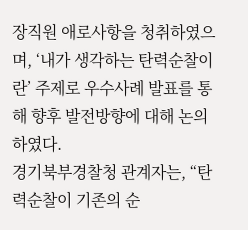장직원 애로사항을 청취하였으며, ‘내가 생각하는 탄력순찰이란’ 주제로 우수사례 발표를 통해 향후 발전방향에 대해 논의 하였다.
경기북부경찰청 관계자는, “탄력순찰이 기존의 순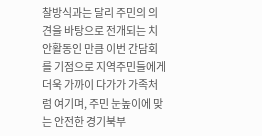찰방식과는 달리 주민의 의견을 바탕으로 전개되는 치안활동인 만큼 이번 간담회를 기점으로 지역주민들에게 더욱 가까이 다가가 가족처럼 여기며, 주민 눈높이에 맞는 안전한 경기북부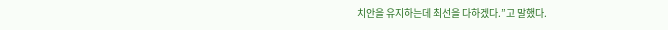치안을 유지하는데 최선을 다하겠다.”고 말했다.